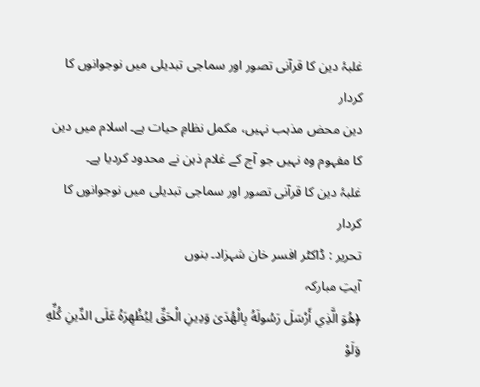غلبۂ دین کا قرآنی تصور اور سماجی تبدیلی میں نوجوانوں کا کردار
دین محض مذہب نہیں، مکمل نظامِ حیات ہے۔ اسلام میں دین کا مفہوم وہ نہیں جو آج کے غلام ذہن نے محدود کردیا ہے۔
غلبۂ دین کا قرآنی تصور اور سماجی تبدیلی میں نوجوانوں کا کردار
تحریر : ڈاکٹر افسر خان شہزاد۔ بنوں
آیتِ مبارکہ
﴿هُوَ الَّذِي أَرْسَلَ رَسُولَهُ بِالْهُدَىٰ وَدِينِ الْحَقِّ لِيُظْهِرَهُ عَلَى الدِّينِ كُلِّهِ وَلَوْ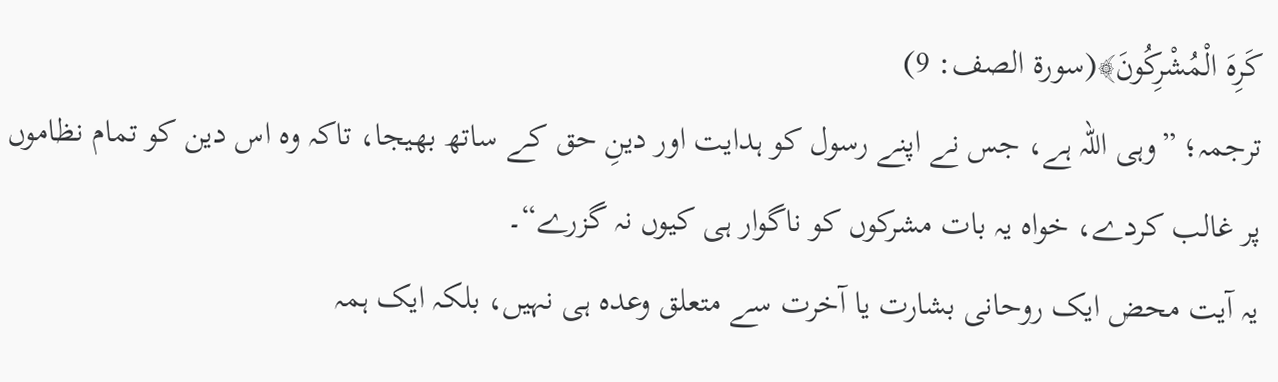كَرِهَ الْمُشْرِكُونَ﴾(سورۃ الصف: 9)
ترجمہ؛ ”وہی اللہ ہے، جس نے اپنے رسول کو ہدایت اور دینِ حق کے ساتھ بھیجا، تاکہ وہ اس دین کو تمام نظاموں پر غالب کردے، خواہ یہ بات مشرکوں کو ناگوار ہی کیوں نہ گزرے“۔
یہ آیت محض ایک روحانی بشارت یا آخرت سے متعلق وعدہ ہی نہیں، بلکہ ایک ہمہ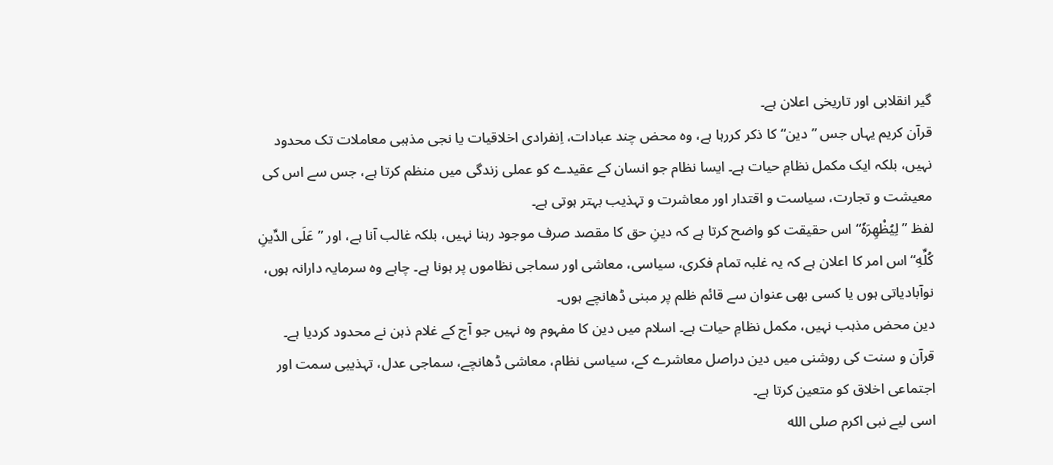گیر انقلابی اور تاریخی اعلان ہے۔
قرآن کریم یہاں جس ”دین“ کا ذکر کررہا ہے، وہ محض چند عبادات، اِنفرادی اخلاقیات یا نجی مذہبی معاملات تک محدود نہیں، بلکہ ایک مکمل نظامِ حیات ہے۔ ایسا نظام جو انسان کے عقیدے کو عملی زندگی میں منظم کرتا ہے، جس سے اس کی معیشت و تجارت، سیاست و اقتدار اور معاشرت و تہذیب بہتر ہوتی ہے۔
لفظ ”لِيُظْهِرَهٗ“ اس حقیقت کو واضح کرتا ہے کہ دینِ حق کا مقصد صرف موجود رہنا نہیں، بلکہ غالب آنا ہے، اور ”عَلَى الدِّينِ كُلِّهِ“ اس امر کا اعلان ہے کہ یہ غلبہ تمام فکری، سیاسی، معاشی اور سماجی نظاموں پر ہونا ہے۔ چاہے وہ سرمایہ دارانہ ہوں، نوآبادیاتی ہوں یا کسی بھی عنوان سے قائم ظلم پر مبنی ڈھانچے ہوں۔
دین محض مذہب نہیں، مکمل نظامِ حیات ہے۔ اسلام میں دین کا مفہوم وہ نہیں جو آج کے غلام ذہن نے محدود کردیا ہے۔
قرآن و سنت کی روشنی میں دین دراصل معاشرے کے، سیاسی نظام، معاشی ڈھانچے، سماجی عدل، تہذیبی سمت اور اجتماعی اخلاق کو متعین کرتا ہے۔
اسی لیے نبی اکرم صلى الله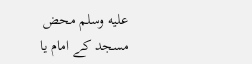عليه وسلم محض مسجد کے امام یا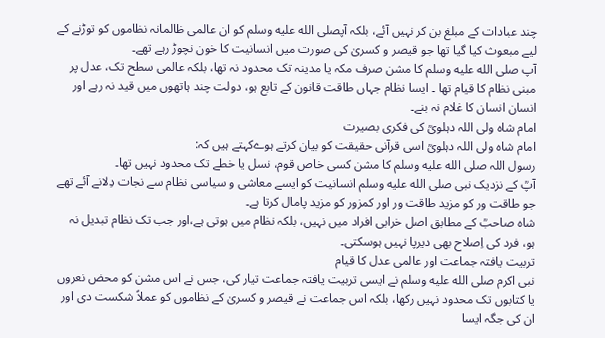چند عبادات کے مبلغ بن کر نہیں آئے، بلکہ آپصلى الله عليه وسلم کو ان عالمی ظالمانہ نظاموں کو توڑنے کے لیے مبعوث کیا گیا تھا جو قیصر و کسریٰ کی صورت میں انسانیت کا خون نچوڑ رہے تھے۔
آپ صلى الله عليه وسلم کا مشن صرف مکہ یا مدینہ تک محدود نہ تھا، بلکہ عالمی سطح تک، عدل پر مبنی نظام کا قیام تھا ۔ ایسا نظام جہاں طاقت قانون کے تابع ہو، دولت چند ہاتھوں میں قید نہ رہے اور انسان انسان کا غلام نہ بنے۔
امام شاہ ولی اللہ دہلویؒ کی فکری بصیرت
امام شاہ ولی اللہ دہلویؒ اسی قرآنی حقیقت کو بیان کرتے ہوےکہتے ہیں کہ:
رسول اللہ صلى الله عليه وسلم کا مشن کسی خاص قوم، نسل یا خطے تک محدود نہیں تھا۔
آپؒ کے نزدیک نبی صلى الله عليه وسلم انسانیت کو ایسے معاشی و سیاسی نظام سے نجات دِلانے آئے تھے جو طاقت ور کو مزید طاقت ور اور کمزور کو مزید پامال کرتا ہے۔
شاہ صاحبؒ کے مطابق اصل خرابی افراد میں نہیں، بلکہ نظام میں ہوتی ہے،اور جب تک نظام تبدیل نہ ہو، فرد کی اِصلاح بھی دیرپا نہیں ہوسکتی۔
تربیت یافتہ جماعت اور عالمی عدل کا قیام
نبی اکرم صلى الله عليه وسلم نے ایسی تربیت یافتہ جماعت تیار کی، جس نے اس مشن کو محض نعروں یا کتابوں تک محدود نہیں رکھا، بلکہ اس جماعت نے قیصر و کسریٰ کے نظاموں کو عملاً شکست دی اور ان کی جگہ ایسا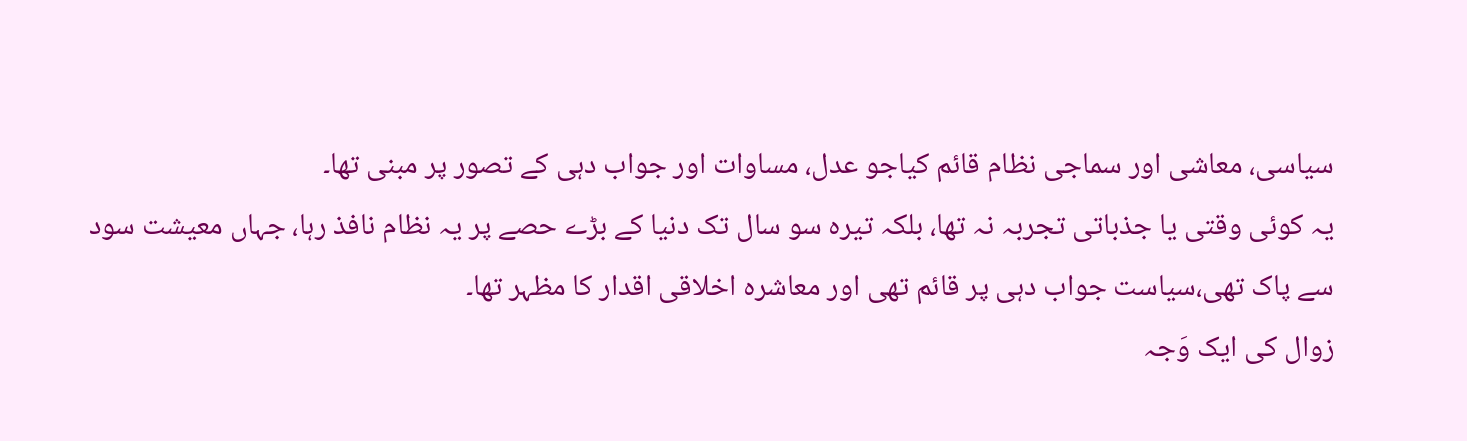سیاسی، معاشی اور سماجی نظام قائم کیاجو عدل، مساوات اور جواب دہی کے تصور پر مبنی تھا۔
یہ کوئی وقتی یا جذباتی تجربہ نہ تھا، بلکہ تیرہ سو سال تک دنیا کے بڑے حصے پر یہ نظام نافذ رہا، جہاں معیشت سود سے پاک تھی،سیاست جواب دہی پر قائم تھی اور معاشرہ اخلاقی اقدار کا مظہر تھا۔
زوال کی ایک وَجہ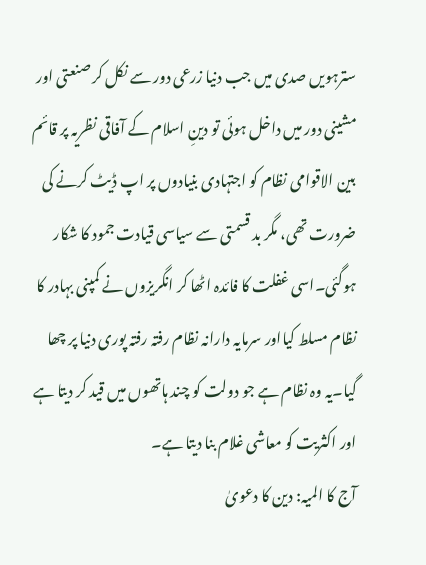سترہویں صدی میں جب دنیا زرعی دور سے نکل کر صنعتی اور مشینی دور میں داخل ہوئی تو دینِ اسلام کے آفاقی نظریہ پر قائم بین الاقوامی نظام کو اجتہادی بنیادوں پر اپ ڈیٹ کرنے کی ضرورت تھی، مگر بد قسمتی سے سیاسی قیادت جمود کا شکار ہوگئی۔اسی غفلت کا فائدہ اٹھا کر انگریزوں نے کمپنی بہادر کا نظام مسلط کیااور سرمایہ دارانہ نظام رفتہ رفتہ پوری دنیا پر چھا گیا۔یہ وہ نظام ہے جو دولت کو چند ہاتھوں میں قید کر دیتا ہے اور اکثریت کو معاشی غلام بنا دیتا ہے۔
آج کا المیہ: دین کا دعویٰ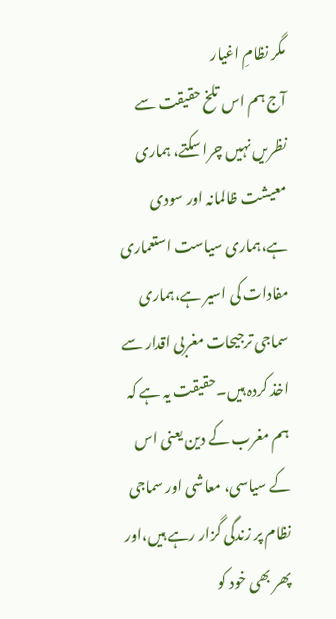مگر نظامِ اغیار
آج ہم اس تلخ حقیقت سے نظریں نہیں چرا سکتے، ہماری معیشت ظالمانہ اور سودی ہے،ہماری سیاست استعماری مفادات کی اسیر ہے،ہماری سماجی ترجیحات مغربی اقدار سے اخذ کردہ ہیں۔حقیقت یہ ہے کہ ہم مغرب کے دین یعنی اس کے سیاسی، معاشی اور سماجی نظام پر زندگی گزار رہے ہیں،اور پھر بھی خود کو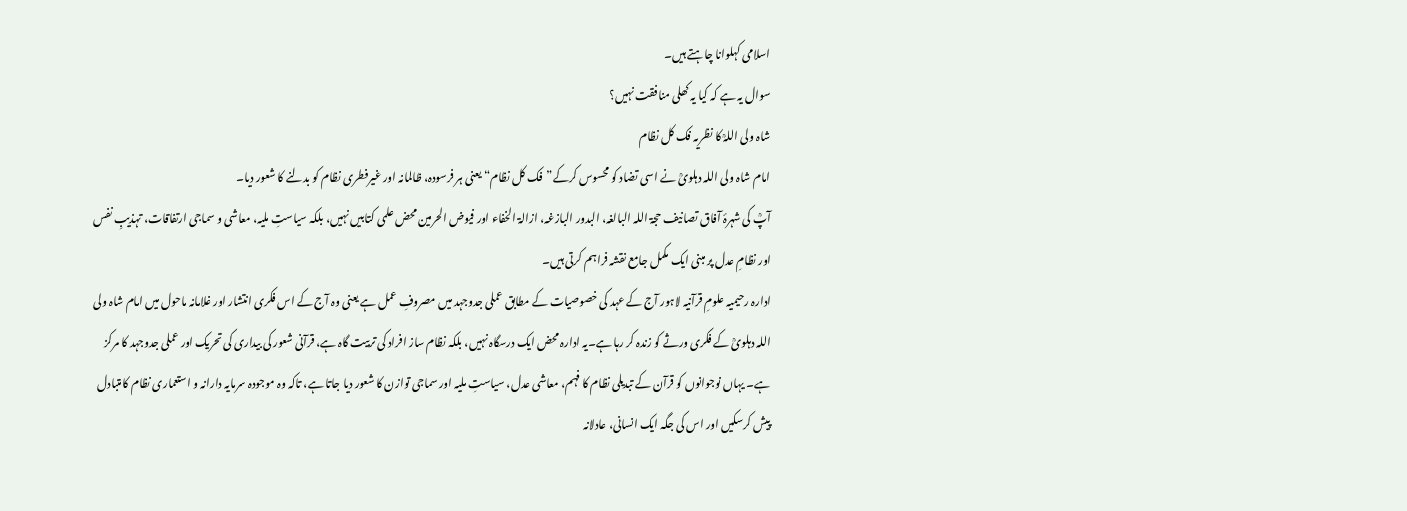اسلامی کہلوانا چاہتے ہیں۔
سوال یہ ہے کہ کیا یہ کھلی منافقت نہیں؟
شاہ ولی اللہؒ کا نظریہ فک کل نظام
امام شاہ ولی اللہ دہلویؒ نے اسی تضاد کو محسوس کرکے”فک کل نظام“ یعنی ہر فرسودہ، ظالمانہ اور غیرفطری نظام کو بدلنے کا شعور دیا۔
آپؒ کی شہرۂ آفاق تصانیف حجۃ اللہ البالغہ، البدور البازغہ، ازالۃ الخفاء اور فیوض الحرمین محض علمی کتابیں نہیں، بلکہ سیاستِ ملیہ، معاشی و سماجی ارتفاقات، تہذیبِ نفس اور نظامِ عدل پر مبنی ایک مکمل جامع نقشہ فراہم کرتی ہیں۔
ادارہ رحیمیہ علومِ قرآنیہ لاہور آج کے عہد کی خصوصیات کے مطابق عملی جدوجہد میں مصروفِ عمل ہے یعنی وہ آج کے اس فکری انتشار اور غلامانہ ماحول میں امام شاہ ولی اللہ دہلویؒ کے فکری ورثے کو زندہ کر رہا ہے۔یہ ادارہ محض ایک درسگاہ نہیں، بلکہ نظام ساز افراد کی تربیت گاہ ہے، قرآنی شعور کی بیداری کی تحریک اور عملی جدوجہد کا مرکز ہے۔ یہاں نوجوانوں کو قرآن کے تبدیلی نظام کا فہم، معاشی عدل، سیاستِ ملیہ اور سماجی توازن کا شعور دیا جاتا ہے، تاکہ وہ موجودہ سرمایہ دارانہ و استعماری نظام کامتبادل پیش کرسکیں اور اس کی جگہ ایک انسانی، عادلانہ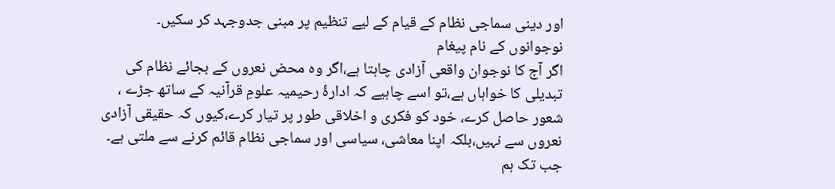اور دینی سماجی نظام کے قیام کے لیے تنظیم پر مبنی جدوجہد کر سکیں۔
نوجوانوں کے نام پیغام
اگر آج کا نوجوان واقعی آزادی چاہتا ہے،اگر وہ محض نعروں کے بجائے نظام کی تبدیلی کا خواہاں ہے،تو اسے چاہیے کہ ادارۂ رحیمیہ علومِ قرآنیہ کے ساتھ جڑے ، شعور حاصل کرے، خود کو فکری و اخلاقی طور پر تیار کرے،کیوں کہ حقیقی آزادی نعروں سے نہیں،بلکہ اپنا معاشی، سیاسی اور سماجی نظام قائم کرنے سے ملتی ہے۔
جب تک ہم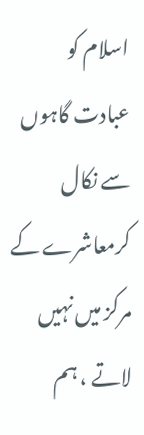اسلام کو عبادت گاہوں سے نکال کرمعاشرے کے مرکز میں نہیں لاتے ، ہم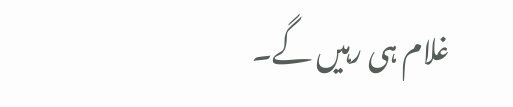غلام ہی رہیں گے۔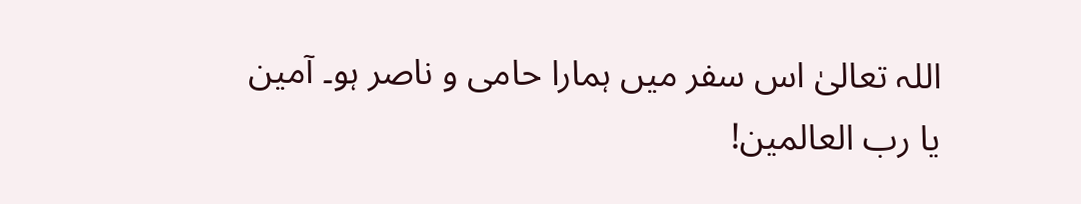اللہ تعالیٰ اس سفر میں ہمارا حامی و ناصر ہو۔ آمین یا رب العالمین!